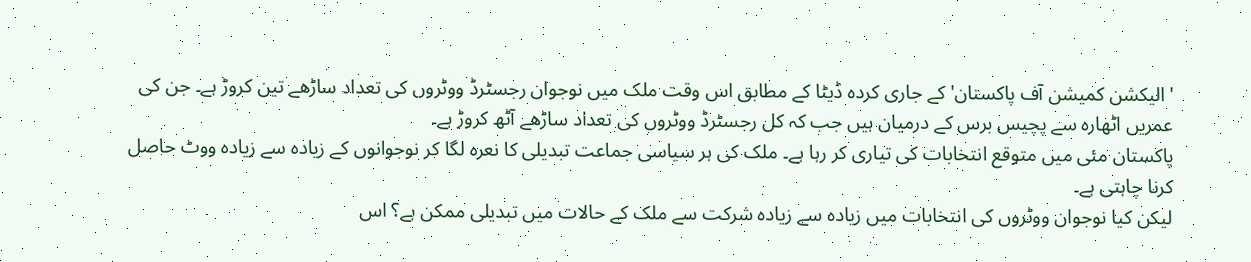'الیکشن کمیشن آف پاکستان' کے جاری کردہ ڈیٹا کے مطابق اس وقت ملک میں نوجوان رجسٹرڈ ووٹروں کی تعداد ساڑھے تین کروڑ ہے۔ جن کی عمریں اٹھارہ سے پچیس برس کے درمیان ہیں جب کہ کل رجسٹرڈ ووٹروں کی تعداد ساڑھے آٹھ کروڑ ہے۔
پاکستان مئی میں متوقع انتخابات کی تیاری کر رہا ہے۔ ملک کی ہر سیاسی جماعت تبدیلی کا نعرہ لگا کر نوجوانوں کے زیادہ سے زیادہ ووٹ حاصل کرنا چاہتی ہے۔
لیکن کیا نوجوان ووٹروں کی انتخابات میں زیادہ سے زیادہ شرکت سے ملک کے حالات میں تبدیلی ممکن ہے؟ اس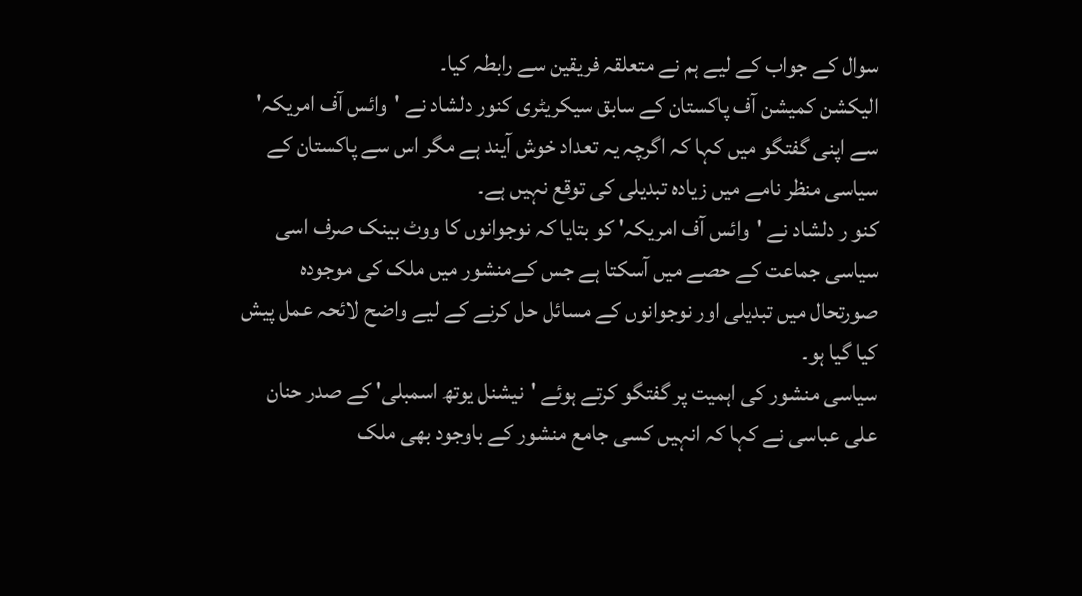سوال کے جواب کے لیے ہم نے متعلقہ فریقین سے رابطہ کیا۔
الیکشن کمیشن آف پاکستان کے سابق سیکریٹری کنور دلشاد نے 'وائس آف امریکہ' سے اپنی گفتگو میں کہا کہ اگرچہ یہ تعداد خوش آیند ہے مگر اس سے پاکستان کے سیاسی منظر نامے میں زیادہ تبدیلی کی توقع نہیں ہے۔
کنو ر دلشاد نے 'وائس آف امریکہ' کو بتایا کہ نوجوانوں کا ووٹ بینک صرف اسی سیاسی جماعت کے حصے میں آسکتا ہے جس کےمنشور میں ملک کی موجودہ صورتحال میں تبدیلی اور نوجوانوں کے مسائل حل کرنے کے لیے واضح لائحہ عمل پیش کیا گیا ہو۔
سیاسی منشور کی اہمیت پر گفتگو کرتے ہوئے 'نیشنل یوتھ اسمبلی' کے صدر حنان علی عباسی نے کہا کہ انہیں کسی جامع منشور کے باوجود بھی ملک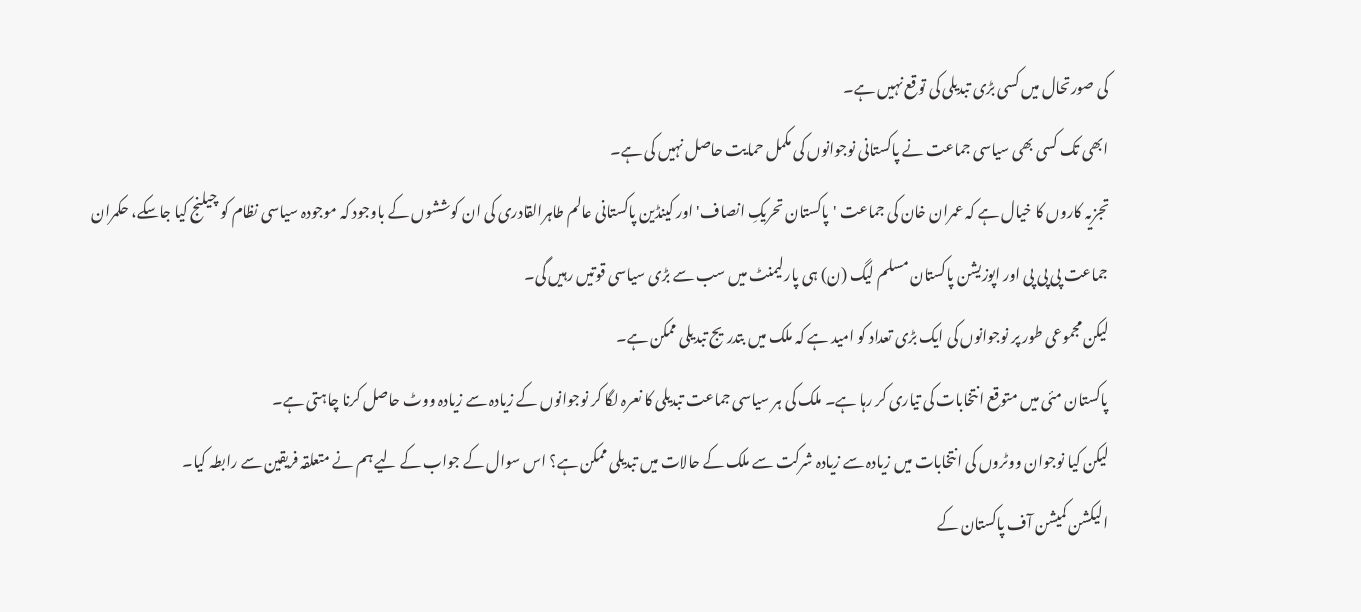کی صورتحال میں کسی بڑی تبدیلی کی توقع نہیں ہے۔
ابھی تک کسی بھی سیاسی جماعت نے پاکستانی نوجوانوں کی مکمل حمایت حاصل نہیں کی ہے۔
تجزیہ کاروں کا خیال ہے کہ عمران خان کی جماعت 'پاکستان تحریکِ انصاف' اور کینڈین پاکستانی عالم طاہرالقادری کی ان کوششوں کے باوجود کہ موجودہ سیاسی نظام کو چیلنج کیا جاسکے، حکمران جماعت پی پی پی اور اپوزیشن پاکستان مسلم لیگ (ن) ہی پارلیمنٹ میں سب سے بڑی سیاسی قوتیں رہیں گی۔
لیکن مجموعی طور پر نوجوانوں کی ایک بڑی تعداد کو امید ہے کہ ملک میں بتدریج تبدیلی ممکن ہے۔
پاکستان مئی میں متوقع انتخابات کی تیاری کر رہا ہے۔ ملک کی ہر سیاسی جماعت تبدیلی کا نعرہ لگا کر نوجوانوں کے زیادہ سے زیادہ ووٹ حاصل کرنا چاہتی ہے۔
لیکن کیا نوجوان ووٹروں کی انتخابات میں زیادہ سے زیادہ شرکت سے ملک کے حالات میں تبدیلی ممکن ہے؟ اس سوال کے جواب کے لیے ہم نے متعلقہ فریقین سے رابطہ کیا۔
الیکشن کمیشن آف پاکستان کے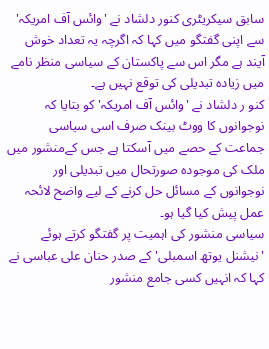سابق سیکریٹری کنور دلشاد نے 'وائس آف امریکہ' سے اپنی گفتگو میں کہا کہ اگرچہ یہ تعداد خوش آیند ہے مگر اس سے پاکستان کے سیاسی منظر نامے میں زیادہ تبدیلی کی توقع نہیں ہے۔
کنو ر دلشاد نے 'وائس آف امریکہ' کو بتایا کہ نوجوانوں کا ووٹ بینک صرف اسی سیاسی جماعت کے حصے میں آسکتا ہے جس کےمنشور میں ملک کی موجودہ صورتحال میں تبدیلی اور نوجوانوں کے مسائل حل کرنے کے لیے واضح لائحہ عمل پیش کیا گیا ہو۔
سیاسی منشور کی اہمیت پر گفتگو کرتے ہوئے 'نیشنل یوتھ اسمبلی' کے صدر حنان علی عباسی نے کہا کہ انہیں کسی جامع منشور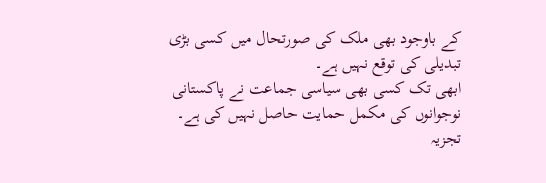کے باوجود بھی ملک کی صورتحال میں کسی بڑی تبدیلی کی توقع نہیں ہے۔
ابھی تک کسی بھی سیاسی جماعت نے پاکستانی نوجوانوں کی مکمل حمایت حاصل نہیں کی ہے۔
تجزیہ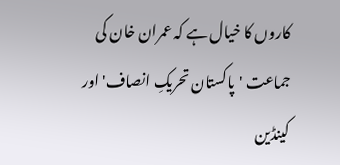کاروں کا خیال ہے کہ عمران خان کی جماعت 'پاکستان تحریکِ انصاف' اور کینڈین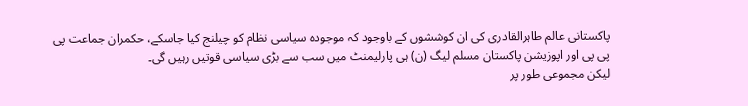پاکستانی عالم طاہرالقادری کی ان کوششوں کے باوجود کہ موجودہ سیاسی نظام کو چیلنج کیا جاسکے، حکمران جماعت پی پی پی اور اپوزیشن پاکستان مسلم لیگ (ن) ہی پارلیمنٹ میں سب سے بڑی سیاسی قوتیں رہیں گی۔
لیکن مجموعی طور پر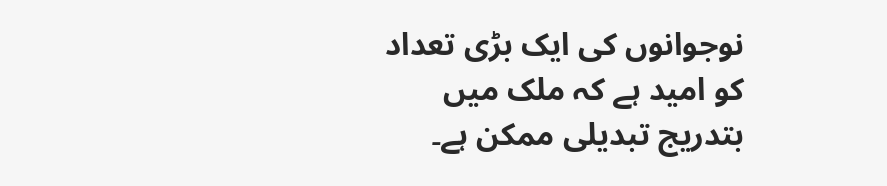نوجوانوں کی ایک بڑی تعداد کو امید ہے کہ ملک میں بتدریج تبدیلی ممکن ہے۔